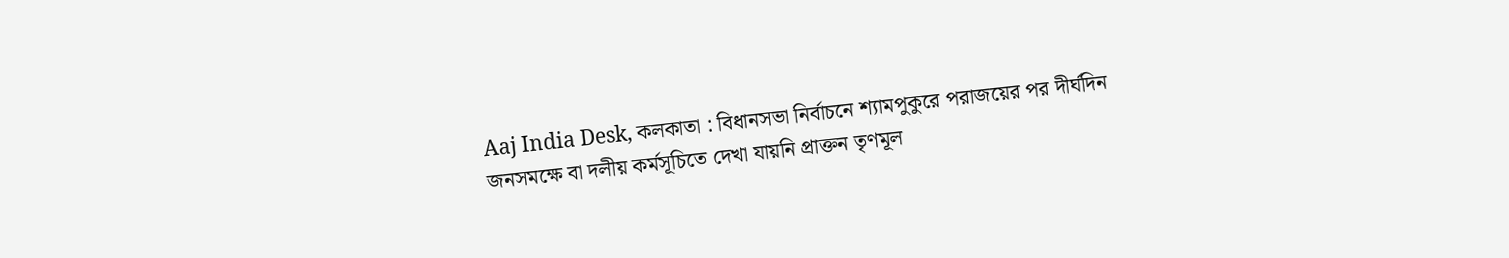Aaj India Desk, কলকাতা : বিধানসভা নির্বাচনে শ্যামপুকুরে পরাজয়ের পর দীর্ঘদিন জনসমক্ষে বা দলীয় কর্মসূচিতে দেখা যায়নি প্রাক্তন তৃণমূল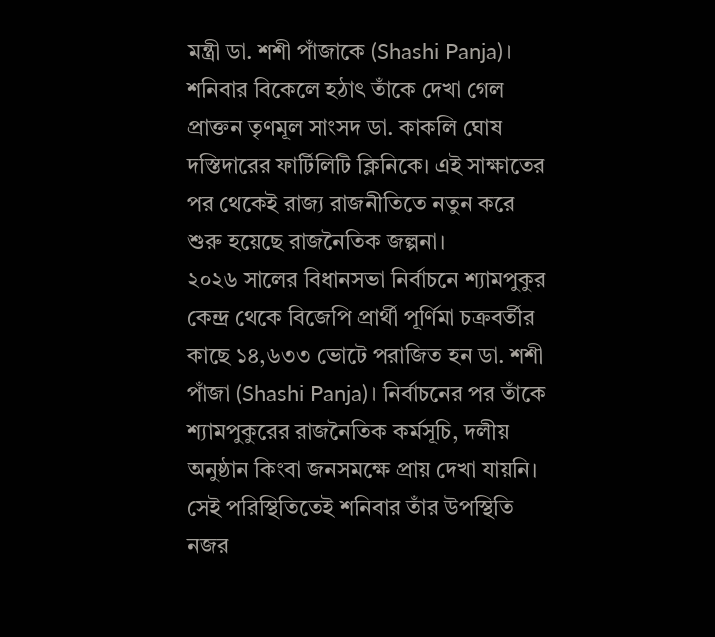মন্ত্রী ডা. শশী পাঁজাকে (Shashi Panja)। শনিবার বিকেলে হঠাৎ তাঁকে দেখা গেল প্রাক্তন তৃণমূল সাংসদ ডা. কাকলি ঘোষ দস্তিদারের ফার্টিলিটি ক্লিনিকে। এই সাক্ষাতের পর থেকেই রাজ্য রাজনীতিতে নতুন করে শুরু হয়েছে রাজনৈতিক জল্পনা।
২০২৬ সালের বিধানসভা নির্বাচনে শ্যামপুকুর কেন্দ্র থেকে বিজেপি প্রার্থী পূর্ণিমা চক্রবর্তীর কাছে ১৪,৬৩৩ ভোটে পরাজিত হন ডা. শশী পাঁজা (Shashi Panja)। নির্বাচনের পর তাঁকে শ্যামপুকুরের রাজনৈতিক কর্মসূচি, দলীয় অনুষ্ঠান কিংবা জনসমক্ষে প্রায় দেখা যায়নি। সেই পরিস্থিতিতেই শনিবার তাঁর উপস্থিতি নজর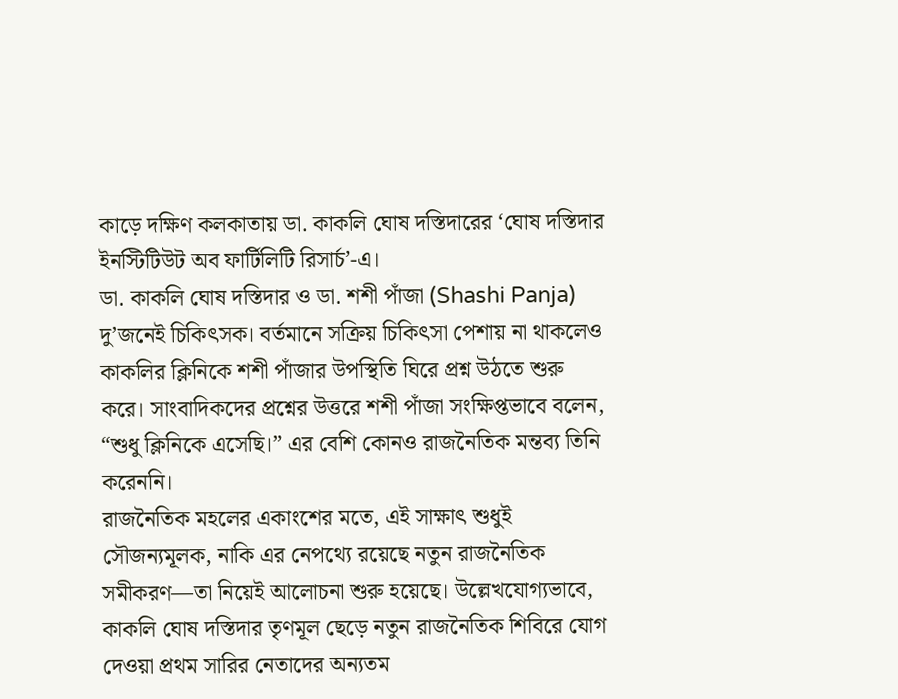কাড়ে দক্ষিণ কলকাতায় ডা. কাকলি ঘোষ দস্তিদারের ‘ঘোষ দস্তিদার ইনস্টিটিউট অব ফার্টিলিটি রিসার্চ’-এ।
ডা. কাকলি ঘোষ দস্তিদার ও ডা. শশী পাঁজা (Shashi Panja) দু’জনেই চিকিৎসক। বর্তমানে সক্রিয় চিকিৎসা পেশায় না থাকলেও কাকলির ক্লিনিকে শশী পাঁজার উপস্থিতি ঘিরে প্রশ্ন উঠতে শুরু করে। সাংবাদিকদের প্রশ্নের উত্তরে শশী পাঁজা সংক্ষিপ্তভাবে বলেন, “শুধু ক্লিনিকে এসেছি।” এর বেশি কোনও রাজনৈতিক মন্তব্য তিনি করেননি।
রাজনৈতিক মহলের একাংশের মতে, এই সাক্ষাৎ শুধুই সৌজন্যমূলক, নাকি এর নেপথ্যে রয়েছে নতুন রাজনৈতিক সমীকরণ—তা নিয়েই আলোচনা শুরু হয়েছে। উল্লেখযোগ্যভাবে, কাকলি ঘোষ দস্তিদার তৃণমূল ছেড়ে নতুন রাজনৈতিক শিবিরে যোগ দেওয়া প্রথম সারির নেতাদের অন্যতম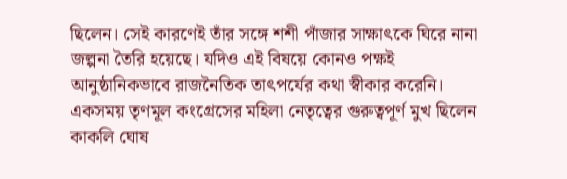ছিলেন। সেই কারণেই তাঁর সঙ্গে শশী পাঁজার সাক্ষাৎকে ঘিরে নানা জল্পনা তৈরি হয়েছে। যদিও এই বিষয়ে কোনও পক্ষই আনুষ্ঠানিকভাবে রাজনৈতিক তাৎপর্যের কথা স্বীকার করেনি।
একসময় তৃণমূল কংগ্রেসের মহিলা নেতৃত্বের গুরুত্বপূর্ণ মুখ ছিলেন কাকলি ঘোষ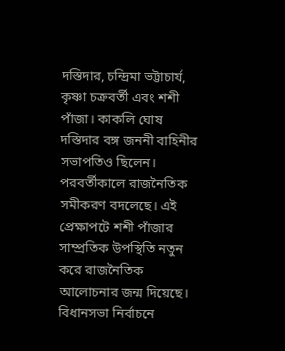দস্তিদার, চন্দ্রিমা ভট্টাচার্য, কৃষ্ণা চক্রবর্তী এবং শশী পাঁজা। কাকলি ঘোষ দস্তিদার বঙ্গ জননী বাহিনীর সভাপতিও ছিলেন। পরবর্তীকালে রাজনৈতিক সমীকরণ বদলেছে। এই প্রেক্ষাপটে শশী পাঁজার সাম্প্রতিক উপস্থিতি নতুন করে রাজনৈতিক আলোচনার জন্ম দিয়েছে।
বিধানসভা নির্বাচনে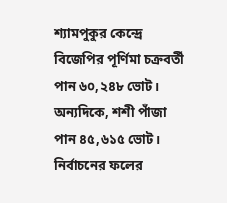শ্যামপুকুর কেন্দ্রে বিজেপির পূর্ণিমা চক্রবর্তী পান ৬০,২৪৮ ভোট। অন্যদিকে, শশী পাঁজা পান ৪৫,৬১৫ ভোট। নির্বাচনের ফলের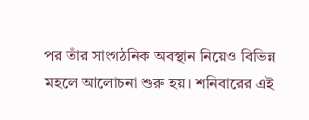পর তাঁর সাংগঠনিক অবস্থান নিয়েও বিভিন্ন মহলে আলোচনা শুরু হয়। শনিবারের এই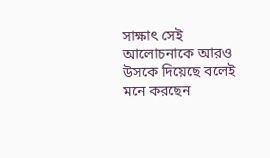সাক্ষাৎ সেই আলোচনাকে আরও উসকে দিয়েছে বলেই মনে করছেন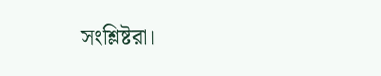সংশ্লিষ্টরা।